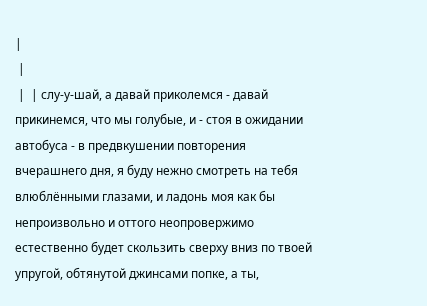|
 |
 |  | слу-у-шай, а давай приколемся - давай прикинемся, что мы голубые, и - стоя в ожидании автобуса - в предвкушении повторения вчерашнего дня, я буду нежно смотреть на тебя влюблёнными глазами, и ладонь моя как бы непроизвольно и оттого неопровержимо естественно будет скользить сверху вниз по твоей упругой, обтянутой джинсами попке, а ты,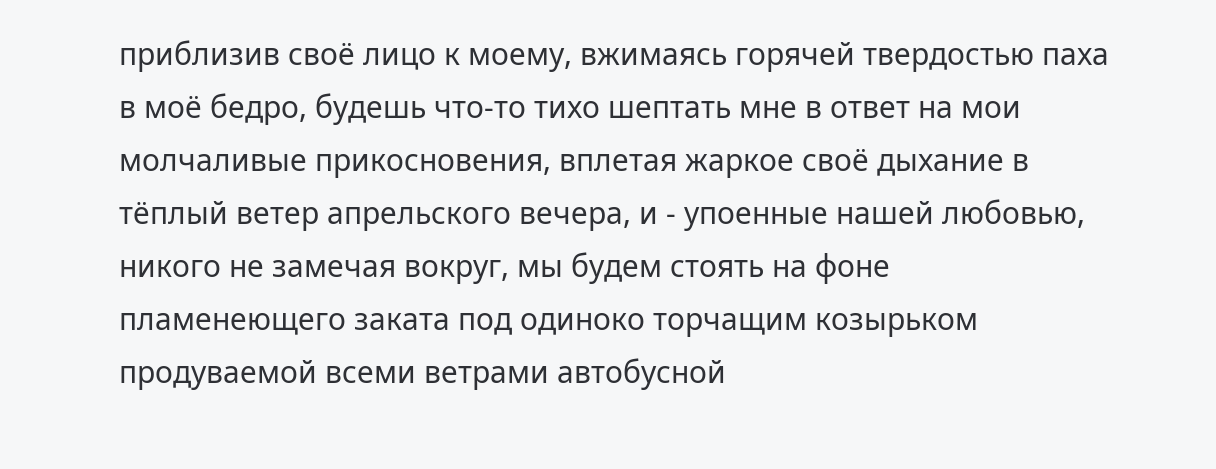приблизив своё лицо к моему, вжимаясь горячей твердостью паха в моё бедро, будешь что-то тихо шептать мне в ответ на мои молчаливые прикосновения, вплетая жаркое своё дыхание в тёплый ветер апрельского вечера, и - упоенные нашей любовью, никого не замечая вокруг, мы будем стоять на фоне пламенеющего заката под одиноко торчащим козырьком продуваемой всеми ветрами автобусной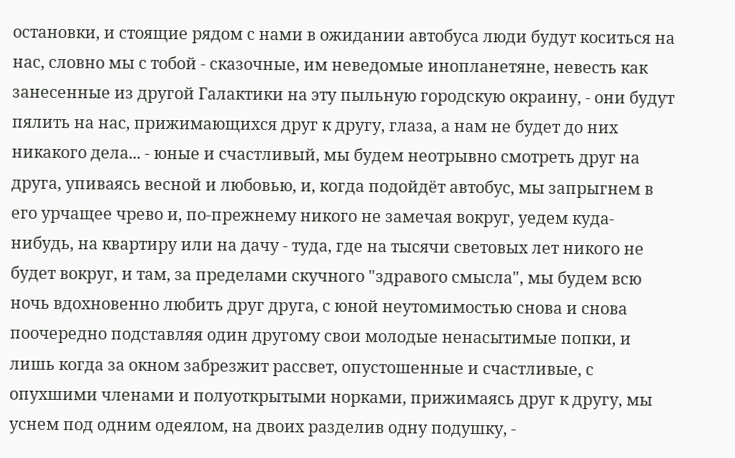остановки, и стоящие рядом с нами в ожидании автобуса люди будут коситься на нас, словно мы с тобой - сказочные, им неведомые инопланетяне, невесть как занесенные из другой Галактики на эту пыльную городскую окраину, - они будут пялить на нас, прижимающихся друг к другу, глаза, а нам не будет до них никакого дела... - юные и счастливый, мы будем неотрывно смотреть друг на друга, упиваясь весной и любовью, и, когда подойдёт автобус, мы запрыгнем в его урчащее чрево и, по-прежнему никого не замечая вокруг, уедем куда-нибудь, на квартиру или на дачу - туда, где на тысячи световых лет никого не будет вокруг, и там, за пределами скучного "здравого смысла", мы будем всю ночь вдохновенно любить друг друга, с юной неутомимостью снова и снова поочередно подставляя один другому свои молодые ненасытимые попки, и лишь когда за окном забрезжит рассвет, опустошенные и счастливые, с опухшими членами и полуоткрытыми норками, прижимаясь друг к другу, мы уснем под одним одеялом, на двоих разделив одну подушку, -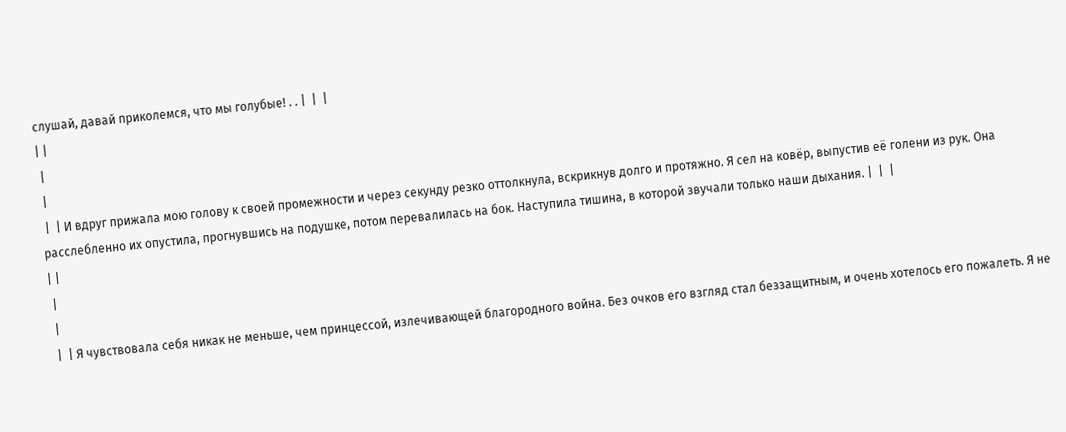слушай, давай приколемся, что мы голубые! . . |  |  |
| |
 |
 |
 |  | И вдруг прижала мою голову к своей промежности и через секунду резко оттолкнула, вскрикнув долго и протяжно. Я сел на ковёр, выпустив её голени из рук. Она расслебленно их опустила, прогнувшись на подушке, потом перевалилась на бок. Наступила тишина, в которой звучали только наши дыхания. |  |  |
| |
 |
 |
 |  | Я чувствовала себя никак не меньше, чем принцессой, излечивающей благородного война. Без очков его взгляд стал беззащитным, и очень хотелось его пожалеть. Я не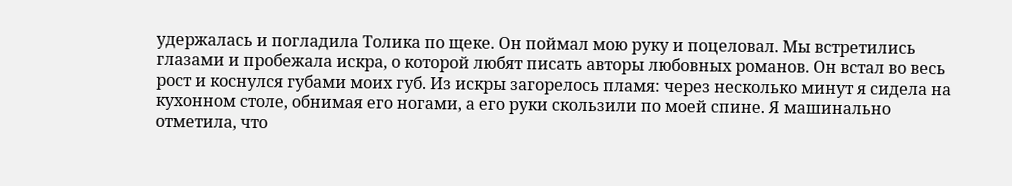удержалась и погладила Толика по щеке. Он поймал мою руку и поцеловал. Мы встретились глазами и пробежала искра, о которой любят писать авторы любовных романов. Он встал во весь рост и коснулся губами моих губ. Из искры загорелось пламя: через несколько минут я сидела на кухонном столе, обнимая его ногами, а его руки скользили по моей спине. Я машинально отметила, что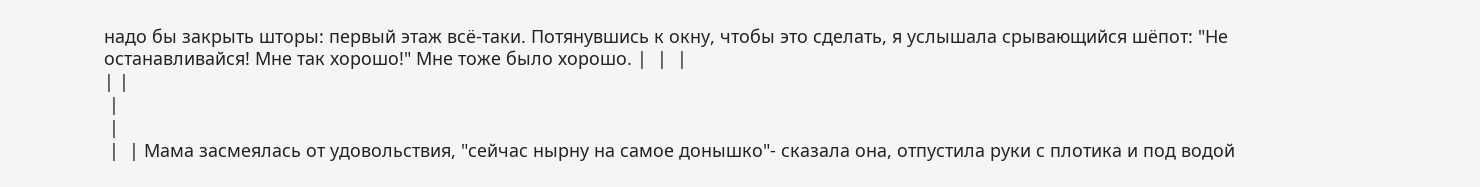надо бы закрыть шторы: первый этаж всё-таки. Потянувшись к окну, чтобы это сделать, я услышала срывающийся шёпот: "Не останавливайся! Мне так хорошо!" Мне тоже было хорошо. |  |  |
| |
 |
 |
 |  | Мама засмеялась от удовольствия, "сейчас нырну на самое донышко"- сказала она, отпустила руки с плотика и под водой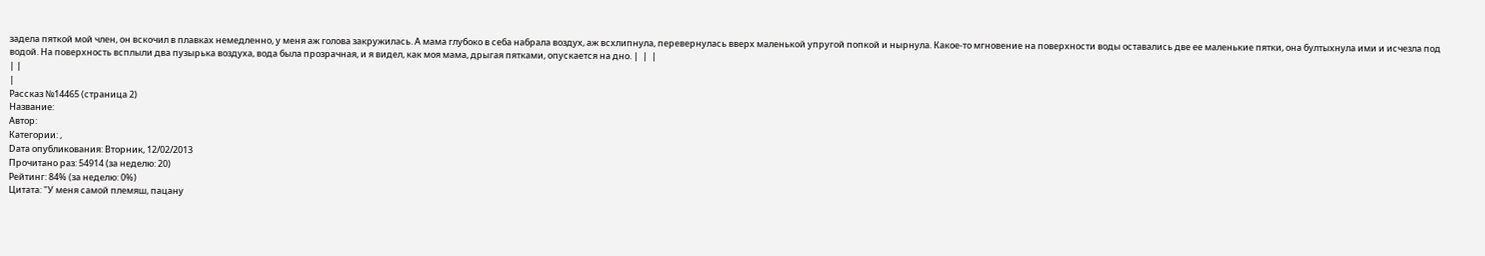задела пяткой мой член, он вскочил в плавках немедленно, у меня аж голова закружилась. А мама глубоко в себа набрала воздух, аж всхлипнула, перевернулась вверх маленькой упругой попкой и нырнула. Какое-то мгновение на поверхности воды оставались две ее маленькие пятки, она бултыхнула ими и исчезла под водой. На поверхность всплыли два пузырька воздуха, вода была прозрачная, и я видел, как моя мама, дрыгая пятками, опускается на дно. |  |  |
| |
|
Рассказ №14465 (страница 2)
Название:
Автор:
Категории: ,
Dата опубликования: Вторник, 12/02/2013
Прочитано раз: 54914 (за неделю: 20)
Рейтинг: 84% (за неделю: 0%)
Цитата: "У меня самой племяш, пацану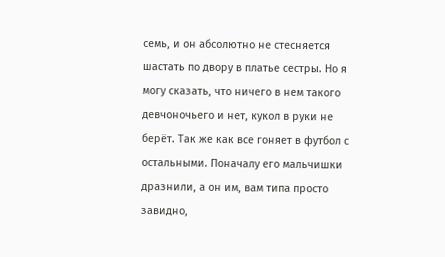семь, и он абсолютно не стесняется шастать по двору в платье сестры. Но я могу сказать, что ничего в нем такого девчоночьего и нет, кукол в руки не берёт. Так же как все гоняет в футбол с остальными. Поначалу его мальчишки дразнили, а он им, вам типа просто завидно,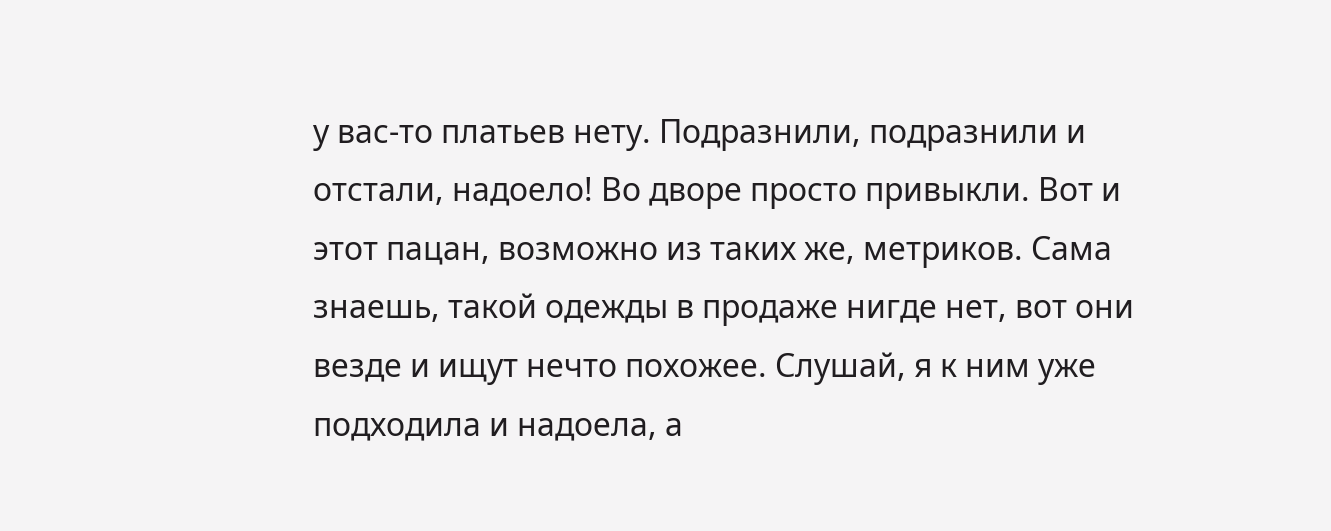у вас-то платьев нету. Подразнили, подразнили и отстали, надоело! Во дворе просто привыкли. Вот и этот пацан, возможно из таких же, метриков. Сама знаешь, такой одежды в продаже нигде нет, вот они везде и ищут нечто похожее. Слушай, я к ним уже подходила и надоела, а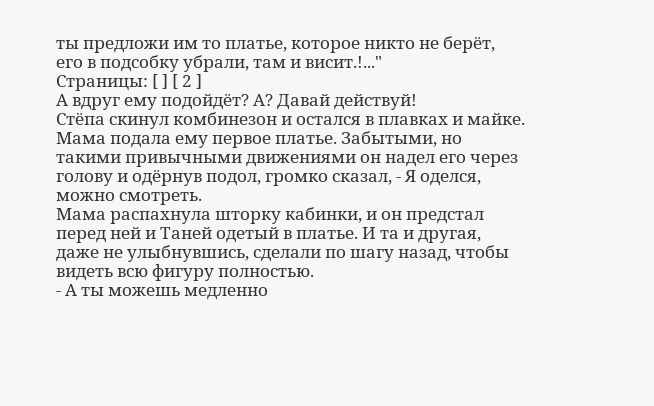ты предложи им то платье, которое никто не берёт, его в подсобку убрали, там и висит.!..."
Страницы: [ ] [ 2 ]
А вдруг ему подойдёт? А? Давай действуй!
Стёпа скинул комбинезон и остался в плавках и майке. Мама подала ему первое платье. Забытыми, но такими привычными движениями он надел его через голову и одёрнув подол, громко сказал, - Я оделся, можно смотреть.
Мама распахнула шторку кабинки, и он предстал перед ней и Таней одетый в платье. И та и другая, даже не улыбнувшись, сделали по шагу назад, чтобы видеть всю фигуру полностью.
- А ты можешь медленно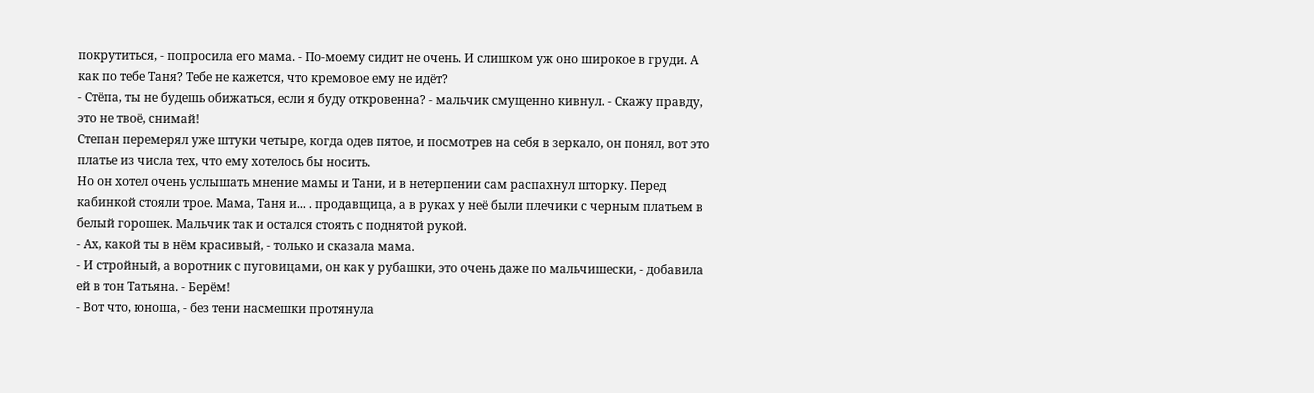покрутиться, - попросила его мама. - По-моему сидит не очень. И слишком уж оно широкое в груди. А как по тебе Таня? Тебе не кажется, что кремовое ему не идёт?
- Стёпа, ты не будешь обижаться, если я буду откровенна? - мальчик смущенно кивнул. - Скажу правду, это не твоё, снимай!
Степан перемерял уже штуки четыре, когда одев пятое, и посмотрев на себя в зеркало, он понял, вот это платье из числа тех, что ему хотелось бы носить.
Но он хотел очень услышать мнение мамы и Тани, и в нетерпении сам распахнул шторку. Перед кабинкой стояли трое. Мама, Таня и... . продавщица, а в руках у неё были плечики с черным платьем в белый горошек. Мальчик так и остался стоять с поднятой рукой.
- Ах, какой ты в нём красивый, - только и сказала мама.
- И стройный, а воротник с пуговицами, он как у рубашки, это очень даже по мальчишески, - добавила ей в тон Татьяна. - Берём!
- Вот что, юноша, - без тени насмешки протянула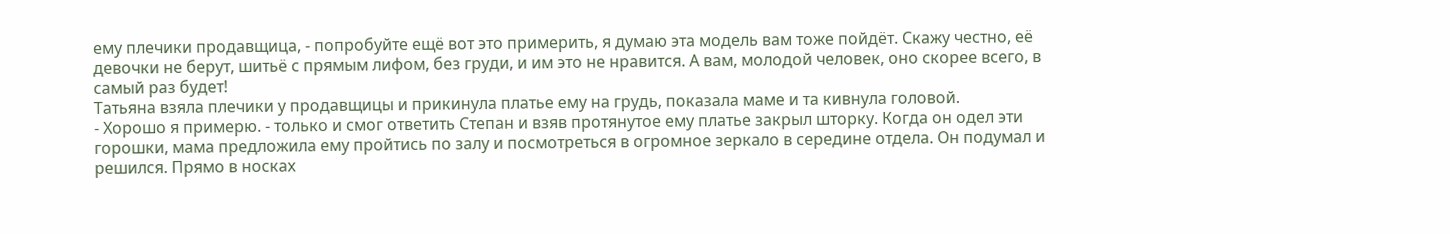ему плечики продавщица, - попробуйте ещё вот это примерить, я думаю эта модель вам тоже пойдёт. Скажу честно, её девочки не берут, шитьё с прямым лифом, без груди, и им это не нравится. А вам, молодой человек, оно скорее всего, в самый раз будет!
Татьяна взяла плечики у продавщицы и прикинула платье ему на грудь, показала маме и та кивнула головой.
- Хорошо я примерю. - только и смог ответить Степан и взяв протянутое ему платье закрыл шторку. Когда он одел эти горошки, мама предложила ему пройтись по залу и посмотреться в огромное зеркало в середине отдела. Он подумал и решился. Прямо в носках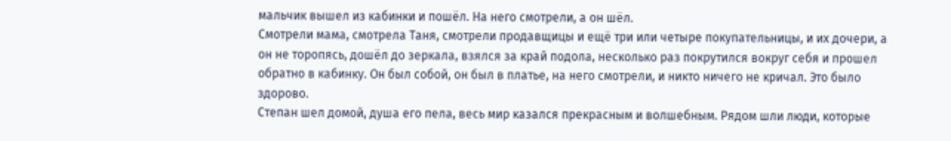мальчик вышел из кабинки и пошёл. На него смотрели, а он шёл.
Смотрели мама, смотрела Таня, смотрели продавщицы и ещё три или четыре покупательницы, и их дочери, а он не торопясь, дошёл до зеркала, взялся за край подола, несколько раз покрутился вокруг себя и прошел обратно в кабинку. Он был собой, он был в платье, на него смотрели, и никто ничего не кричал. Это было здорово.
Степан шел домой, душа его пела, весь мир казался прекрасным и волшебным. Рядом шли люди, которые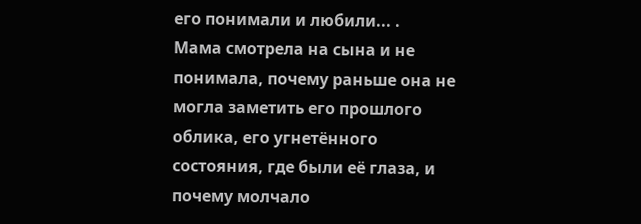его понимали и любили... .
Мама смотрела на сына и не понимала, почему раньше она не могла заметить его прошлого облика, его угнетённого состояния, где были её глаза, и почему молчало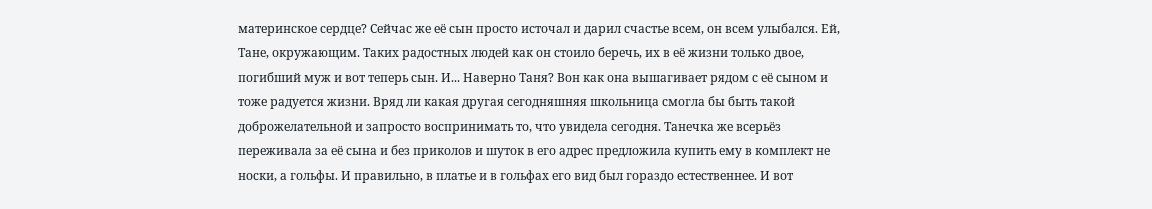материнское сердце? Сейчас же её сын просто источал и дарил счастье всем, он всем улыбался. Ей, Тане, окружающим. Таких радостных людей как он стоило беречь, их в её жизни только двое, погибший муж и вот теперь сын. И... Наверно Таня? Вон как она вышагивает рядом с её сыном и тоже радуется жизни. Вряд ли какая другая сегодняшняя школьница смогла бы быть такой доброжелательной и запросто воспринимать то, что увидела сегодня. Танечка же всерьёз переживала за её сына и без приколов и шуток в его адрес предложила купить ему в комплект не носки, а гольфы. И правильно, в платье и в гольфах его вид был гораздо естественнее. И вот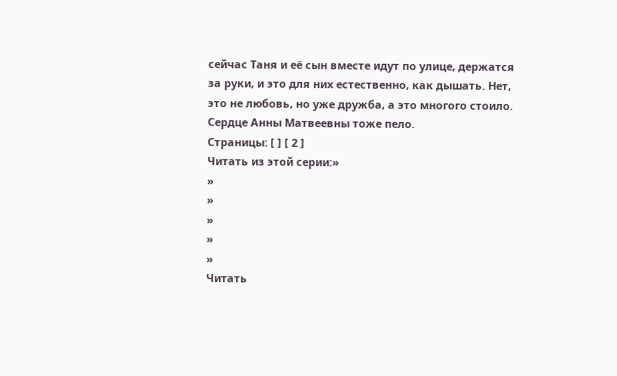сейчас Таня и её сын вместе идут по улице, держатся за руки, и это для них естественно, как дышать. Нет, это не любовь, но уже дружба, а это многого стоило. Сердце Анны Матвеевны тоже пело.
Страницы: [ ] [ 2 ]
Читать из этой серии:»
»
»
»
»
»
Читать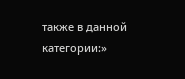также в данной категории:»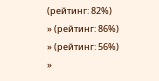(рейтинг: 82%)
» (рейтинг: 86%)
» (рейтинг: 56%)
»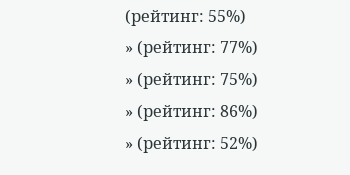(рейтинг: 55%)
» (рейтинг: 77%)
» (рейтинг: 75%)
» (рейтинг: 86%)
» (рейтинг: 52%)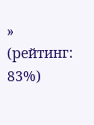» (рейтинг: 83%)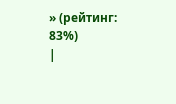» (рейтинг: 83%)
|